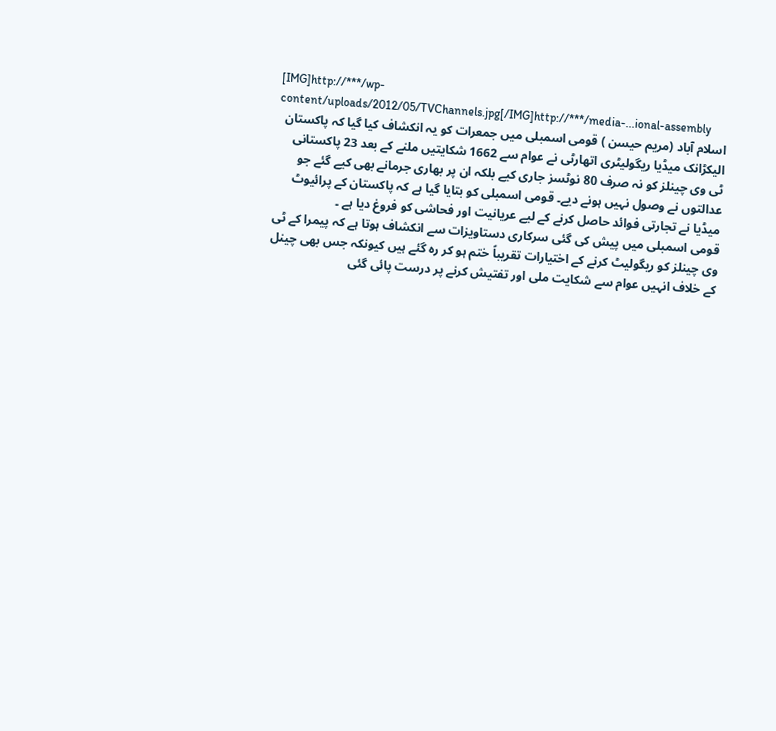[IMG]http://***/wp-content/uploads/2012/05/TVChannels.jpg[/IMG]http://***/media-...ional-assembly
اسلام آباد (مریم حیسن ) قومی اسمبلی میں جمعرات کو یہ انکشاف کیا گیا کہ پاکستان الیکڑانک میڈیا ریگولیٹری اتھارٹی نے عوام سے 1662 شکایتیں ملنے کے بعد 23 پاکستانی ٹی وی چینلز کو نہ صرف 80 نوٹسز جاری کیے بلکہ ان پر بھاری جرمانے بھی کیے گئے جو عدالتوں نے وصول نہیں ہونے دیے۔ قومی اسمبلی کو بتایا گیا ہے کہ پاکستان کے پرائیوٹ میڈیا نے تجارتی فوائد حاصل کرنے کے لیے عریانیت اور فحاشی کو فروغ دیا ہے ۔
قومی اسمبلی میں پیش کی گئی سرکاری دستاویزات سے انکشاف ہوتا ہے کہ پیمرا کے ٹی وی چینلز کو ریگولیٹ کرنے کے اختیارات تقریباً ختم ہو کر رہ گئے ہیں کیونکہ جس بھی چینل کے خلاف انہیں عوام سے شکایت ملی اور تفتیش کرنے پر درست پائی گئی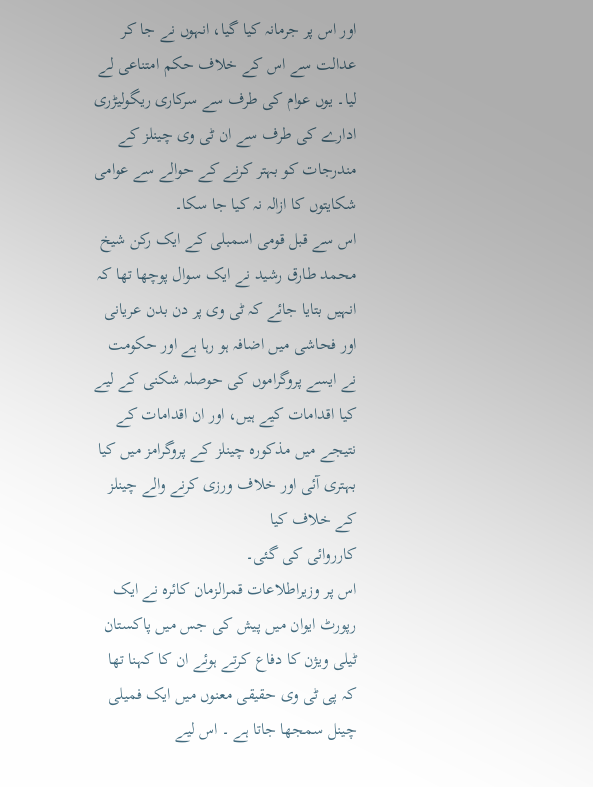اور اس پر جرمانہ کیا گیا، انہوں نے جا کر عدالت سے اس کے خلاف حکم امتناعی لے لیا۔ یوں عوام کی طرف سے سرکاری ریگولیڑری ادارے کی طرف سے ان ٹی وی چینلز کے مندرجات کو بہتر کرنے کے حوالے سے عوامی شکایتوں کا ازالہ نہ کیا جا سکا۔
اس سے قبل قومی اسمبلی کے ایک رکن شیخ محمد طارق رشید نے ایک سوال پوچھا تھا کہ انہیں بتایا جائے کہ ٹی وی پر دن بدن عریانی اور فحاشی میں اضافہ ہو رہا ہے اور حکومت نے ایسے پروگراموں کی حوصلہ شکنی کے لیے کیا اقدامات کیے ہیں، اور ان اقدامات کے نتیجے میں مذکورہ چینلز کے پروگرامز میں کیا بہتری آئی اور خلاف ورزی کرنے والے چینلز کے خلاف کیا
کارروائی کی گئی۔
اس پر وزیراطلاعات قمرالزمان کائرہ نے ایک رپورٹ ایوان میں پیش کی جس میں پاکستان ٹیلی ویژن کا دفاع کرتے ہوئے ان کا کہنا تھا کہ پی ٹی وی حقیقی معنوں میں ایک فمیلی چینل سمجھا جاتا ہے ۔ اس لیے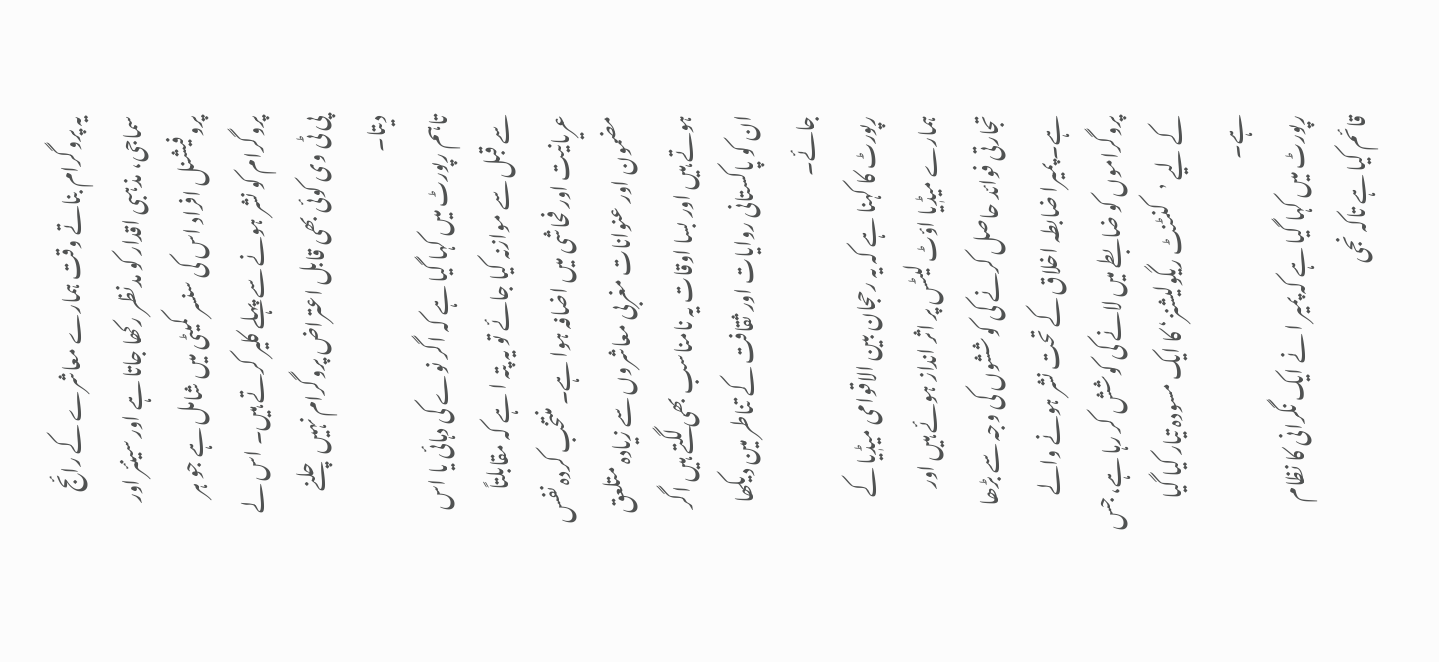یہ پروگرام بناتے وقت ہمارے معاشرے کے رائج سماجی، مذہبی اقدار کو مدنظر رکھا جاتا ہے اور سینئر اور پروفیشنل افراد اس کی سنسر کمیٹی میں شامل ہے جو ہر پروگرام کو نشر ہونے سے پہلے کلیر کرتے ہیں۔ اس لے پی ٹی وی کوئی بھی قابل اعتراض پروگرام نہیں چلنے دیتا۔
تاہم رپورٹ میں کہا گیا ہے کہ اگر نوے کی دہائی یا اس سے قبل سے موازنہ کیا جائے تو یہ پتہ ا ہے کہ مقابلتاً عریانیت اور فحاشی میں اضافہ ہوا ہے۔ منتخب کردہ نفس مضمون اور عنوانات مغربی معاشروں سے زیادہ متلعق ہوتے ہیں اور بسا اوقات یہ نامناسب بھی لگتے ہیں اگر ان کو پاکستانی روایات اور ثقافت کے تناطر مین دیکھا جائے۔
رپورٹ کا کہنا ہے کہ یہ رحجان بین الاقوامی میڈٖیا کے ہمارے میڈٖیا اؤٹ لیٹس پر اثر انداز ہوئے ہیں اور تجارتی فوائد حاصل کرنے کی کوششوں کی وجہ سے بڑھا ہے۔ پمیرا ضابطہ اخلاق کے تحت نشر ہونے والے پروگراموں کو ضابطے میں لانے کی کوشش کر رہا ہے، جس کے لیے ’کنٹنٹ ریگولیشنز‘ کا ایک مسودہ تیار کیا گیا ہے۔
رپورٹ میں کہا گیا ہے کہ پمیر ا نے ایک نگرانی کا نظام قائم کیا ہے تاکہ نجی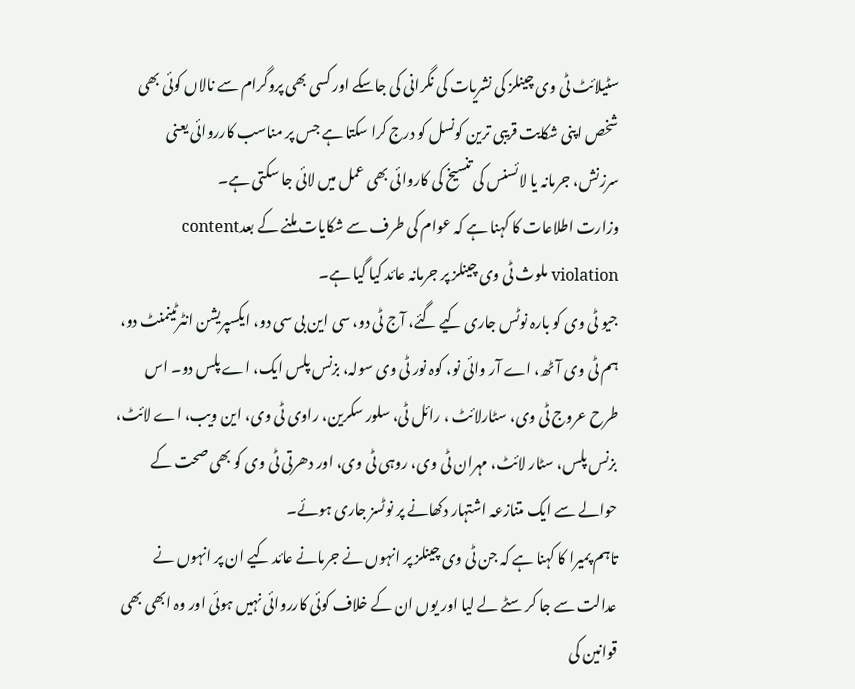سٹیلائٹ ٹی وی چینلز کی نشریات کی نگرانی کی جاسکے اور کسی بھی پروگرام سے نالاں کوئی بھی شخص اپنی شکایت قریبی ترین کونسل کو درج کرا سکتا ہے جس پر مناسب کارروائی یعنی سرزنش، جرمانہ یا لائسنس کی تنسیخ کی کاروائی بھی عمل میں لائی جا سکتی ہے۔
وزارت اطلاعات کا کہنا ہے کہ عوام کی طرف سے شکایات ملنے کے بعدcontent violation ملوث ٹی وی چینلز پر جرمانہ عائد کیا گیا ہے۔
جیو ٹی وی کو بارہ نوٹس جاری کیے گئے، آج ٹی دو، سی این بی سی دو، ایکسپریشن انٹرٹینمنٹ دو، ہم ٹی وی آٹھ، اے آر وائی نو، کوہ نور ٹی وی سولہ، بزنس پلس ایک، اے پلس دو۔ اس طرح عروج ٹی وی، سٹارلائٹ ، رائل ٹی، سلور سکرین، راوی ٹی وی، این ویب، اے لائٹ، بزنس پلس، سٹار لائٹ، مہران ٹی وی، روہی ٹی وی، اور دھرتی ٹی وی کو بھی صحت کے حوالے سے ایک متنازعہ اشتہار دکھانے پر نوٹسز جاری ہوئے۔
تاہم پمیرا کا کہنا ہے کہ جن ٹی وی چینلز پر انہوں نے جرمانے عائد کیے ان پر انہوں نے عدالت سے جا کر سٹے لے لیا اور یوں ان کے خلاف کوئی کارروائی نہیں ہوئی اور وہ ابھی بھی قوانین کی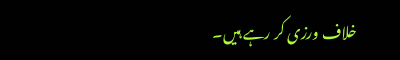خلاف ورزی کر رہے ہیں۔